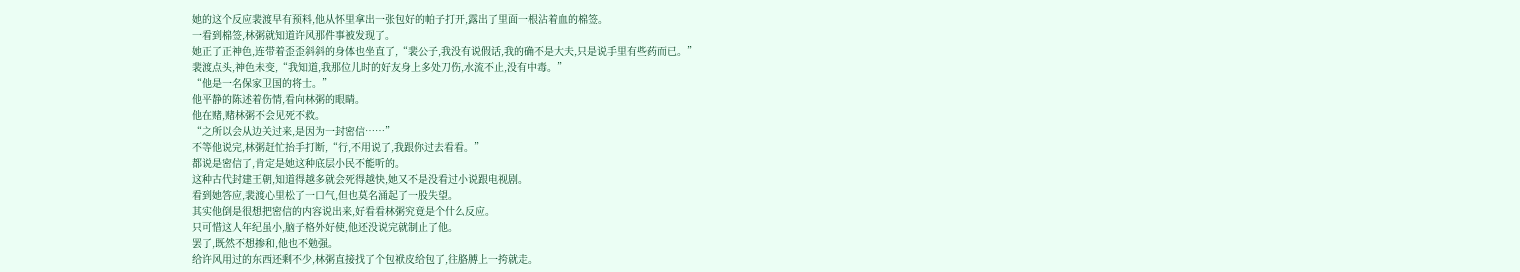她的这个反应裴渡早有预料,他从怀里拿出一张包好的帕子打开,露出了里面一根沾着血的棉签。
一看到棉签,林粥就知道许风那件事被发现了。
她正了正神色,连带着歪歪斜斜的身体也坐直了,“裴公子,我没有说假话,我的确不是大夫,只是说手里有些药而已。”
裴渡点头,神色未变,“我知道,我那位儿时的好友身上多处刀伤,水流不止,没有中毒。”
“他是一名保家卫国的将士。”
他平静的陈述着伤情,看向林粥的眼睛。
他在赌,赌林粥不会见死不救。
“之所以会从边关过来,是因为一封密信……”
不等他说完,林粥赶忙抬手打断,“行,不用说了,我跟你过去看看。”
都说是密信了,肯定是她这种底层小民不能听的。
这种古代封建王朝,知道得越多就会死得越快,她又不是没看过小说跟电视剧。
看到她答应,裴渡心里松了一口气,但也莫名涌起了一股失望。
其实他倒是很想把密信的内容说出来,好看看林粥究竟是个什么反应。
只可惜这人年纪虽小,脑子格外好使,他还没说完就制止了他。
罢了,既然不想掺和,他也不勉强。
给许风用过的东西还剩不少,林粥直接找了个包袱皮给包了,往胳膊上一挎就走。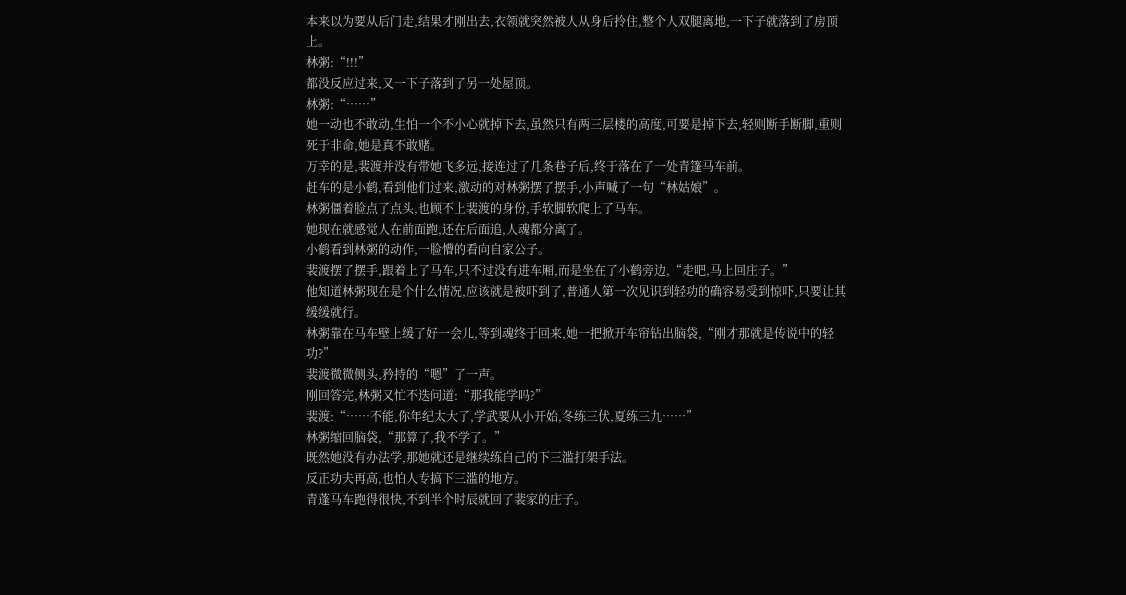本来以为要从后门走,结果才刚出去,衣领就突然被人从身后拎住,整个人双腿离地,一下子就落到了房顶上。
林粥:“!!!”
都没反应过来,又一下子落到了另一处屋顶。
林粥:“……”
她一动也不敢动,生怕一个不小心就掉下去,虽然只有两三层楼的高度,可要是掉下去,轻则断手断脚,重则死于非命,她是真不敢赌。
万幸的是,裴渡并没有带她飞多远,接连过了几条巷子后,终于落在了一处青篷马车前。
赶车的是小鹤,看到他们过来,激动的对林粥摆了摆手,小声喊了一句“林姑娘”。
林粥僵着脸点了点头,也顾不上裴渡的身份,手软脚软爬上了马车。
她现在就感觉人在前面跑,还在后面追,人魂都分离了。
小鹤看到林粥的动作,一脸懵的看向自家公子。
裴渡摆了摆手,跟着上了马车,只不过没有进车厢,而是坐在了小鹤旁边,“走吧,马上回庄子。”
他知道林粥现在是个什么情况,应该就是被吓到了,普通人第一次见识到轻功的确容易受到惊吓,只要让其缓缓就行。
林粥靠在马车壁上缓了好一会儿,等到魂终于回来,她一把掀开车帘钻出脑袋,“刚才那就是传说中的轻功?”
裴渡微微侧头,矜持的“嗯”了一声。
刚回答完,林粥又忙不迭问道:“那我能学吗?”
裴渡:“……不能,你年纪太大了,学武要从小开始,冬练三伏,夏练三九……”
林粥缩回脑袋,“那算了,我不学了。”
既然她没有办法学,那她就还是继续练自己的下三滥打架手法。
反正功夫再高,也怕人专搞下三滥的地方。
青蓬马车跑得很快,不到半个时辰就回了裴家的庄子。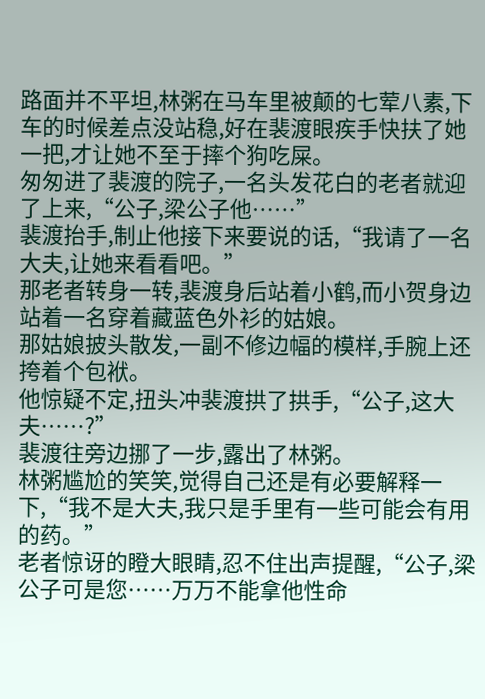路面并不平坦,林粥在马车里被颠的七荤八素,下车的时候差点没站稳,好在裴渡眼疾手快扶了她一把,才让她不至于摔个狗吃屎。
匆匆进了裴渡的院子,一名头发花白的老者就迎了上来,“公子,梁公子他……”
裴渡抬手,制止他接下来要说的话,“我请了一名大夫,让她来看看吧。”
那老者转身一转,裴渡身后站着小鹤,而小贺身边站着一名穿着藏蓝色外衫的姑娘。
那姑娘披头散发,一副不修边幅的模样,手腕上还挎着个包袱。
他惊疑不定,扭头冲裴渡拱了拱手,“公子,这大夫……?”
裴渡往旁边挪了一步,露出了林粥。
林粥尴尬的笑笑,觉得自己还是有必要解释一下,“我不是大夫,我只是手里有一些可能会有用的药。”
老者惊讶的瞪大眼睛,忍不住出声提醒,“公子,梁公子可是您……万万不能拿他性命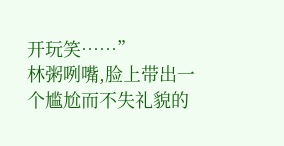开玩笑……”
林粥咧嘴,脸上带出一个尴尬而不失礼貌的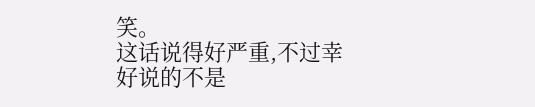笑。
这话说得好严重,不过幸好说的不是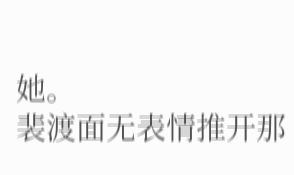她。
裴渡面无表情推开那